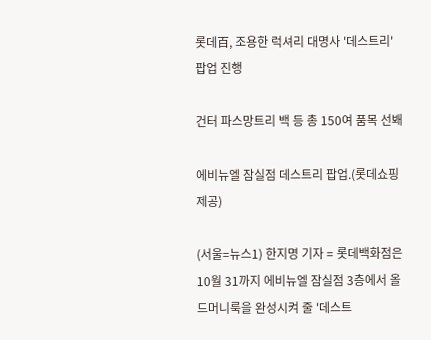롯데百, 조용한 럭셔리 대명사 '데스트리' 팝업 진행

건터 파스망트리 백 등 총 150여 품목 선봬

에비뉴엘 잠실점 데스트리 팝업.(롯데쇼핑 제공)

(서울=뉴스1) 한지명 기자 = 롯데백화점은 10월 31까지 에비뉴엘 잠실점 3층에서 올드머니룩을 완성시켜 줄 '데스트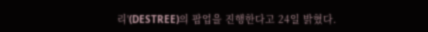리'(DESTREE)의 팝업을 진행한다고 24일 밝혔다.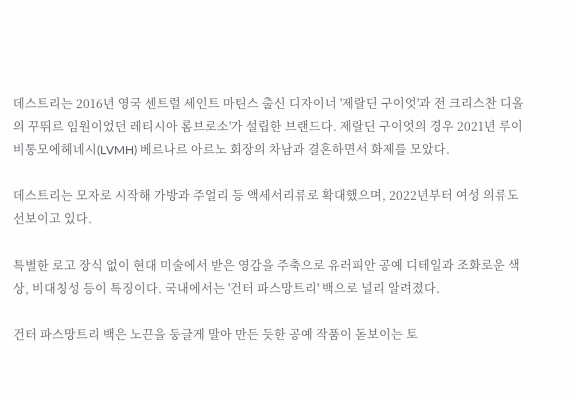데스트리는 2016년 영국 센트럴 세인트 마틴스 출신 디자이너 '제랄딘 구이엇'과 전 크리스찬 디올의 꾸뛰르 임원이었던 레티시아 롬브로소'가 설립한 브랜드다. 제랄딘 구이엇의 경우 2021년 루이비통모에헤네시(LVMH) 베르나르 아르노 회장의 차남과 결혼하면서 화제를 모았다.

데스트리는 모자로 시작해 가방과 주얼리 등 액세서리류로 확대했으며, 2022년부터 여성 의류도 선보이고 있다.

특별한 로고 장식 없이 현대 미술에서 받은 영감을 주축으로 유러피안 공예 디테일과 조화로운 색상, 비대칭성 등이 특징이다. 국내에서는 '건터 파스망트리' 백으로 널리 알려졌다.

건터 파스망트리 백은 노끈을 둥글게 말아 만든 듯한 공예 작품이 돋보이는 토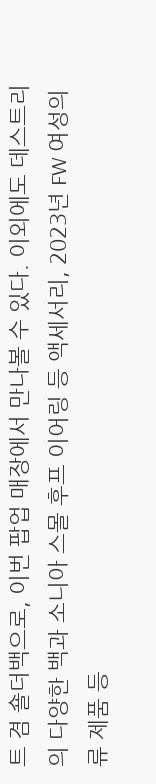트 겸 숄더백으로, 이번 팝업 매장에서 만나볼 수 있다. 이외에도 데스트리의 다양한 백과 소니아 스몰 후프 이어링 등 액세서리, 2023년 FW 여성의류 제품 등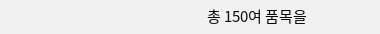총 150여 품목을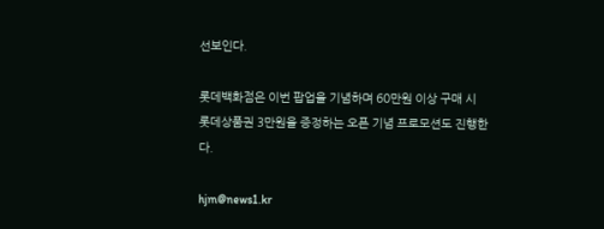선보인다.

롯데백화점은 이번 팝업을 기념하며 60만원 이상 구매 시 롯데상품권 3만원을 증정하는 오픈 기념 프로모션도 진행한다.

hjm@news1.kr